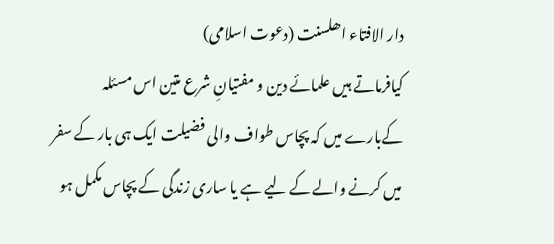دار الافتاء اھلسنت (دعوت اسلامی)
کیافرماتے ہیں علمائے دین و مفتیانِ شرع متین اس مسئلہ کےبارے میں کہ پچاس طواف والی فضیلت ایک ہی بار کے سفر میں کرنے والے کے لیے ہے یا ساری زندگی کے پچاس مکمل ہو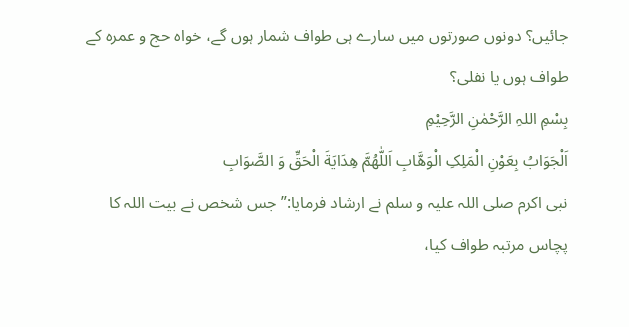جائیں؟ دونوں صورتوں میں سارے ہی طواف شمار ہوں گے، خواہ حج و عمرہ کے طواف ہوں یا نفلی؟
بِسْمِ اللہِ الرَّحْمٰنِ الرَّحِيْمِ
اَلْجَوَابُ بِعَوْنِ الْمَلِکِ الْوَھَّابِ اَللّٰھُمَّ ھِدَايَةَ الْحَقِّ وَ الصَّوَابِ
نبی اکرم صلی اللہ علیہ و سلم نے ارشاد فرمایا:” جس شخص نے بیت اللہ کا پچاس مرتبہ طواف کیا،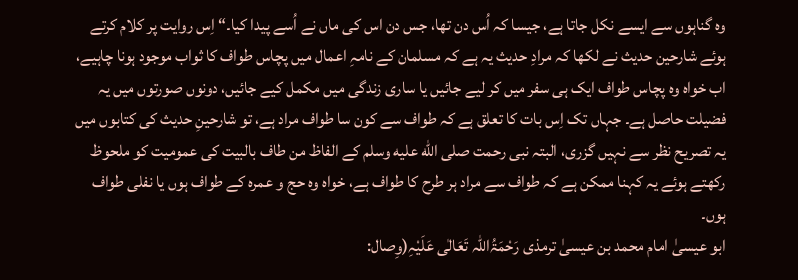وہ گناہوں سے ایسے نکل جاتا ہے، جیسا کہ اُس دن تھا، جس دن اس کی ماں نے اُسے پیدا کیا۔“ اِس روایت پر کلام کرتے ہوئے شارحین حدیث نے لکھا کہ مرادِ حدیث یہ ہے کہ مسلمان کے نامہِ اعمال میں پچاس طواف کا ثواب موجود ہونا چاہیے، اب خواہ وہ پچاس طواف ایک ہی سفر میں کر لیے جائیں یا ساری زندگی میں مکمل کیے جائیں، دونوں صورتوں میں یہ فضیلت حاصل ہے۔ جہاں تک اِس بات کا تعلق ہے کہ طواف سے کون سا طواف مراد ہے، تو شارحینِ حدیث کی کتابوں میں یہ تصریح نظر سے نہیں گزری، البتہ نبی رحمت صلى الله عليه وسلم کے الفاظ من طاف بالبیت کی عمومیت کو ملحوظ رکھتے ہوئے یہ کہنا ممکن ہے کہ طواف سے مراد ہر طرح کا طواف ہے، خواہ وہ حج و عمرہ کے طواف ہوں یا نفلی طواف ہوں۔
ابو عیسیٰ امام محمد بن عیسیٰ ترمذی رَحْمَۃُاللہ تَعَالٰی عَلَیْہِ(وِصال: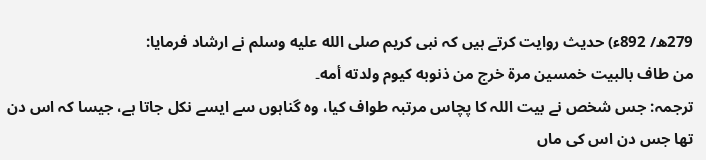279ھ/ 892ء) حدیث روایت کرتے ہیں کہ نبی کریم صلى الله عليه وسلم نے ارشاد فرمایا:
من طاف بالبيت خمسين مرة خرج من ذنوبه كيوم ولدته أمه۔
ترجمہ: جس شخص نے بیت اللہ کا پچاس مرتبہ طواف کیا، وہ گناہوں سے ایسے نکل جاتا ہے، جیسا کہ اس دن تھا جس دن اس کی ماں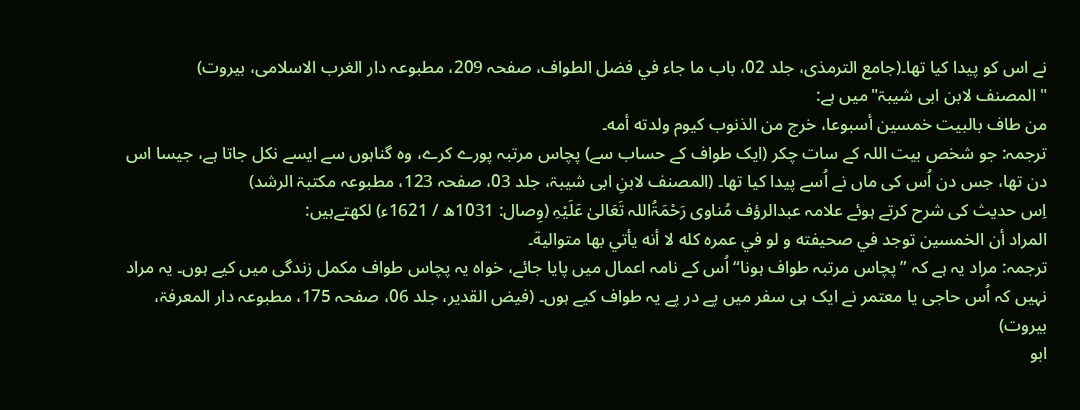نے اس کو پیدا کیا تھا۔(جامع الترمذی، جلد 02، باب ما جاء في فضل الطواف، صفحہ 209، مطبوعہ دار الغرب الاسلامی، بیروت)
"المصنف لابن ابی شیبۃ"میں ہے:
من طاف بالبيت خمسين أسبوعا، خرج من الذنوب كيوم ولدته أمه۔
ترجمہ: جو شخص بیت اللہ کے سات چکر (ایک طواف کے حساب سے) پچاس مرتبہ پورے کرے، وہ گناہوں سے ایسے نکل جاتا ہے، جیسا اس دن تھا، جس دن اُس کی ماں نے اُسے پیدا کیا تھا۔ (المصنف لابنِ ابی شیبۃ، جلد 03، صفحہ 123، مطبوعہ مکتبۃ الرشد)
اِس حدیث کی شرح کرتے ہوئے علامہ عبدالرؤف مُناوی رَحْمَۃُاللہ تَعَالیٰ عَلَیْہِ (وِصال: 1031ھ / 1621ء) لکھتےہیں:
المراد أن الخمسين توجد في صحيفته و لو في عمره كله لا أنه يأتي بها متوالية۔
ترجمہ: مراد یہ ہے کہ ”پچاس مرتبہ طواف ہونا“ اُس کے نامہ اعمال میں پایا جائے، خواہ یہ پچاس طواف مکمل زندگی میں کیے ہوں۔ یہ مراد نہیں کہ اُس حاجی یا معتمر نے ایک ہی سفر میں پے در پے یہ طواف کیے ہوں۔ (فیض القدیر، جلد 06، صفحہ 175، مطبوعہ دار المعرفۃ، بیروت)
ابو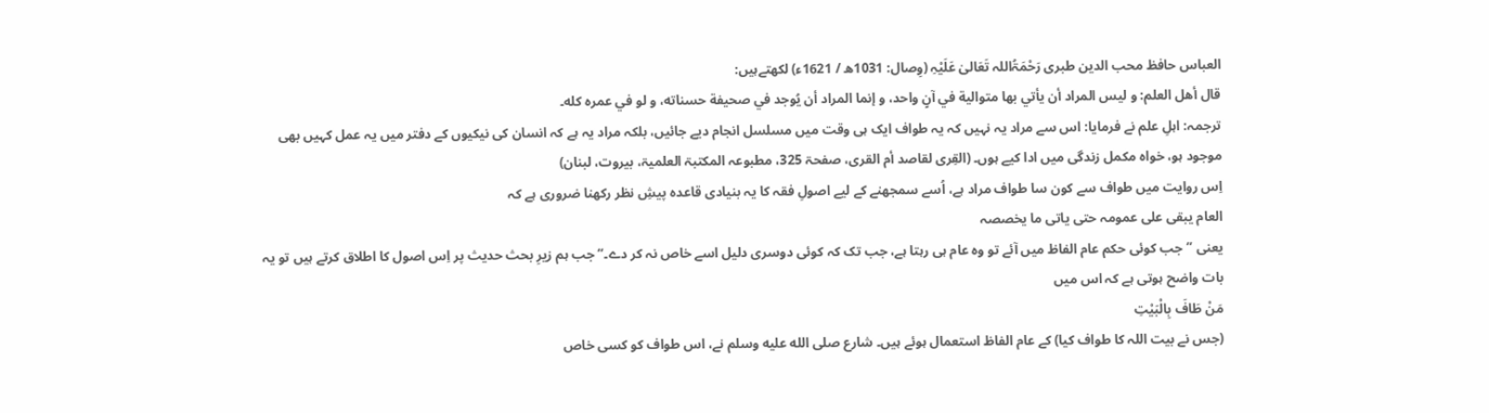العباس حافظ محب الدین طبری رَحْمَۃُاللہ تَعَالیٰ عَلَیْہِ (وِصال: 1031ھ / 1621ء) لکھتےہیں:
قال أهل العلم: و ليس المراد أن يأتي بها متوالية في آنٍ واحد، و إنما المراد أن يُوجد في صحيفة حسناته، و لو في عمره كله۔
ترجمہ: اہلِ علم نے فرمایا: اس سے مراد یہ نہیں کہ یہ طواف ایک ہی وقت میں مسلسل انجام دیے جائیں، بلکہ مراد یہ ہے کہ انسان کی نیکیوں کے دفتر میں یہ عمل کہیں بھی موجود ہو، خواہ مکمل زندگی میں ادا کیے ہوں۔ (القِری لقاصد أم القری، صفحۃ 325، مطبوعہ المکتبۃ العلمیۃ، بیروت، لبنان)
اِس روایت میں طواف سے کون سا طواف مراد ہے، اُسے سمجھنے کے لیے اصولِ فقہ کا یہ بنیادی قاعدہ پیشِ نظر رکھنا ضروری ہے کہ
العام یبقی علی عمومہ حتی یاتی ما یخصصہ
یعنی ”جب کوئی حکم عام الفاظ میں آئے تو وہ عام ہی رہتا ہے، جب تک کہ کوئی دوسری دلیل اسے خاص نہ کر دے۔“ جب ہم زیرِ بحث حدیث پر اِس اصول کا اطلاق کرتے ہیں تو یہ بات واضح ہوتی ہے کہ اس میں
مَنْ طَافَ بِالْبَيْتِ
(جس نے بیت اللہ کا طواف کیا) کے عام الفاظ استعمال ہوئے ہیں۔ شارع صلى الله عليه وسلم نے، اس طواف کو کسی خاص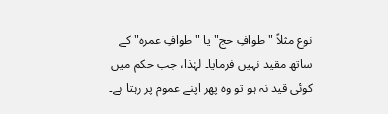نوع مثلاً "طوافِ حج" یا "طوافِ عمرہ" کے ساتھ مقید نہیں فرمایا۔ لہٰذا، جب حکم میں کوئی قید نہ ہو تو وہ پھر اپنے عموم پر رہتا ہے۔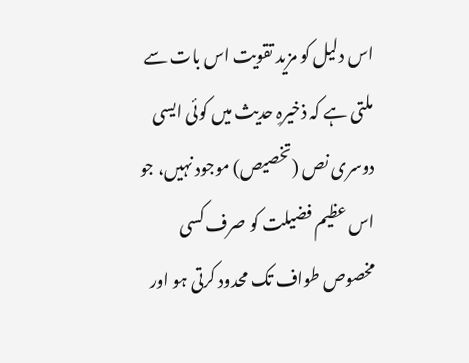اس دلیل کو مزید تقویت اس بات سے ملتی ہے کہ ذخیرہِ حدیث میں کوئی ایسی دوسری نص (تخصیص) موجود نہیں، جو اس عظیم فضیلت کو صرف کسی مخصوص طواف تک محدود کرتی ہو اور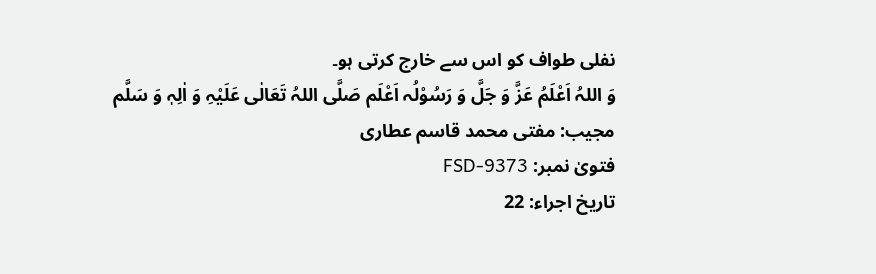نفلی طواف کو اس سے خارج کرتی ہو۔
وَ اللہُ اَعْلَمُ عَزَّ وَ جَلَّ وَ رَسُوْلُہ اَعْلَم صَلَّی اللہُ تَعَالٰی عَلَیْہِ وَ اٰلِہٖ وَ سَلَّم
مجیب: مفتی محمد قاسم عطاری
فتویٰ نمبر: FSD-9373
تاریخ اجراء: 22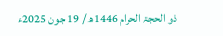ذو الحجۃ الحرام 1446ھ / 19 جون 2025ء